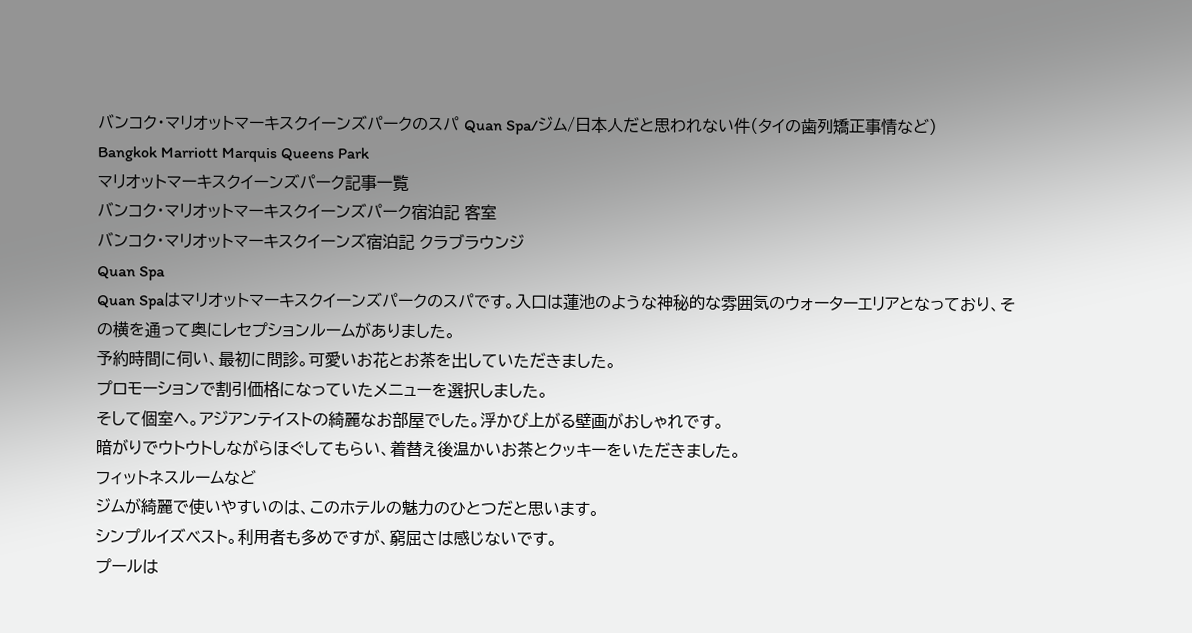バンコク・マリオットマーキスクイーンズパークのスパ Quan Spa/ジム/日本人だと思われない件(タイの歯列矯正事情など)
Bangkok Marriott Marquis Queens Park
マリオットマーキスクイーンズパーク記事一覧
バンコク・マリオットマーキスクイーンズパーク宿泊記 客室
バンコク・マリオットマーキスクイーンズ宿泊記 クラブラウンジ
Quan Spa
Quan Spaはマリオットマーキスクイーンズパークのスパです。入口は蓮池のような神秘的な雰囲気のウォーターエリアとなっており、その横を通って奥にレセプションルームがありました。
予約時間に伺い、最初に問診。可愛いお花とお茶を出していただきました。
プロモーションで割引価格になっていたメニューを選択しました。
そして個室へ。アジアンテイストの綺麗なお部屋でした。浮かび上がる壁画がおしゃれです。
暗がりでウトウトしながらほぐしてもらい、着替え後温かいお茶とクッキーをいただきました。
フィットネスルームなど
ジムが綺麗で使いやすいのは、このホテルの魅力のひとつだと思います。
シンプルイズベスト。利用者も多めですが、窮屈さは感じないです。
プールは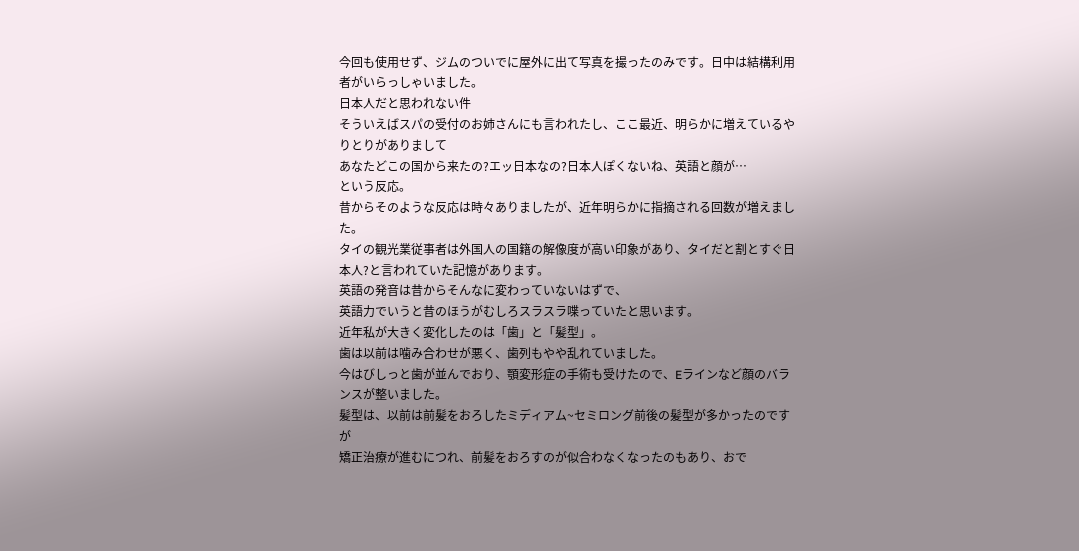今回も使用せず、ジムのついでに屋外に出て写真を撮ったのみです。日中は結構利用者がいらっしゃいました。
日本人だと思われない件
そういえばスパの受付のお姉さんにも言われたし、ここ最近、明らかに増えているやりとりがありまして
あなたどこの国から来たの?エッ日本なの?日本人ぽくないね、英語と顔が…
という反応。
昔からそのような反応は時々ありましたが、近年明らかに指摘される回数が増えました。
タイの観光業従事者は外国人の国籍の解像度が高い印象があり、タイだと割とすぐ日本人?と言われていた記憶があります。
英語の発音は昔からそんなに変わっていないはずで、
英語力でいうと昔のほうがむしろスラスラ喋っていたと思います。
近年私が大きく変化したのは「歯」と「髪型」。
歯は以前は噛み合わせが悪く、歯列もやや乱れていました。
今はびしっと歯が並んでおり、顎変形症の手術も受けたので、Eラインなど顔のバランスが整いました。
髪型は、以前は前髪をおろしたミディアム~セミロング前後の髪型が多かったのですが
矯正治療が進むにつれ、前髪をおろすのが似合わなくなったのもあり、おで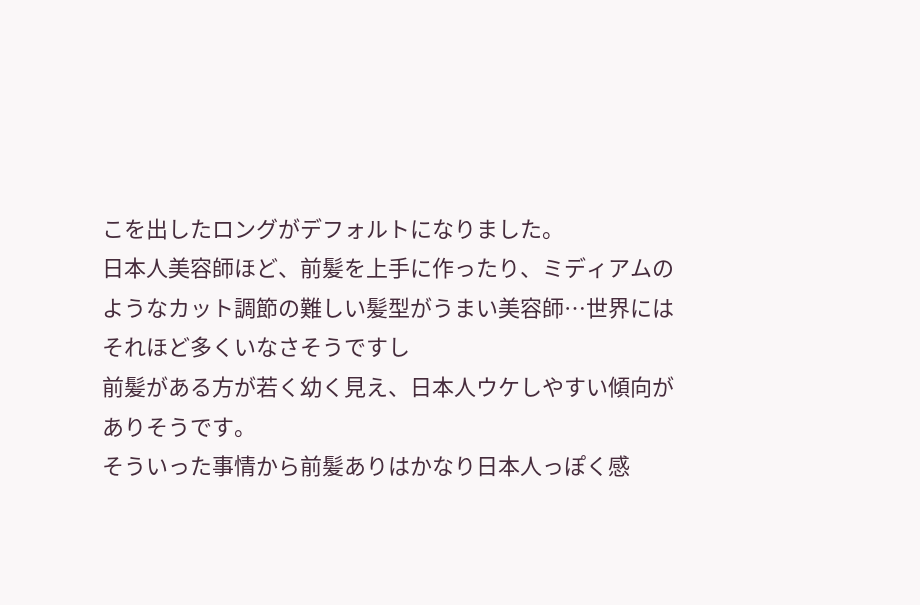こを出したロングがデフォルトになりました。
日本人美容師ほど、前髪を上手に作ったり、ミディアムのようなカット調節の難しい髪型がうまい美容師…世界にはそれほど多くいなさそうですし
前髪がある方が若く幼く見え、日本人ウケしやすい傾向がありそうです。
そういった事情から前髪ありはかなり日本人っぽく感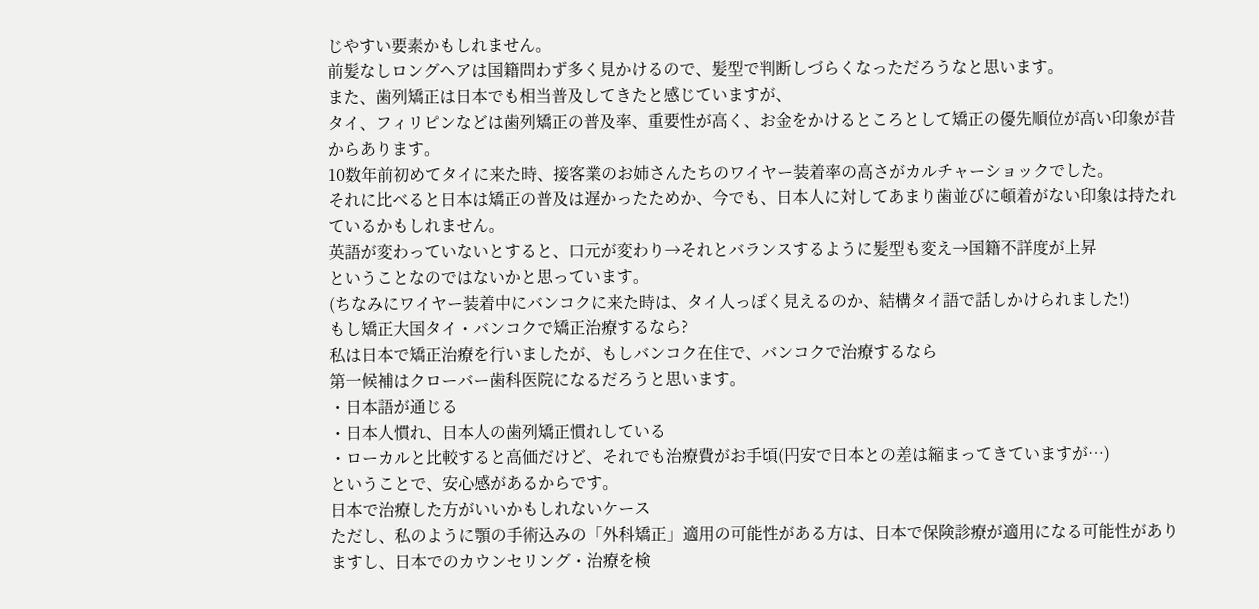じやすい要素かもしれません。
前髪なしロングヘアは国籍問わず多く見かけるので、髪型で判断しづらくなっただろうなと思います。
また、歯列矯正は日本でも相当普及してきたと感じていますが、
タイ、フィリピンなどは歯列矯正の普及率、重要性が高く、お金をかけるところとして矯正の優先順位が高い印象が昔からあります。
10数年前初めてタイに来た時、接客業のお姉さんたちのワイヤー装着率の高さがカルチャーショックでした。
それに比べると日本は矯正の普及は遅かったためか、今でも、日本人に対してあまり歯並びに頓着がない印象は持たれているかもしれません。
英語が変わっていないとすると、口元が変わり→それとバランスするように髪型も変え→国籍不詳度が上昇
ということなのではないかと思っています。
(ちなみにワイヤー装着中にバンコクに来た時は、タイ人っぽく見えるのか、結構タイ語で話しかけられました!)
もし矯正大国タイ・バンコクで矯正治療するなら?
私は日本で矯正治療を行いましたが、もしバンコク在住で、バンコクで治療するなら
第一候補はクローバー歯科医院になるだろうと思います。
・日本語が通じる
・日本人慣れ、日本人の歯列矯正慣れしている
・ローカルと比較すると高価だけど、それでも治療費がお手頃(円安で日本との差は縮まってきていますが…)
ということで、安心感があるからです。
日本で治療した方がいいかもしれないケース
ただし、私のように顎の手術込みの「外科矯正」適用の可能性がある方は、日本で保険診療が適用になる可能性がありますし、日本でのカウンセリング・治療を検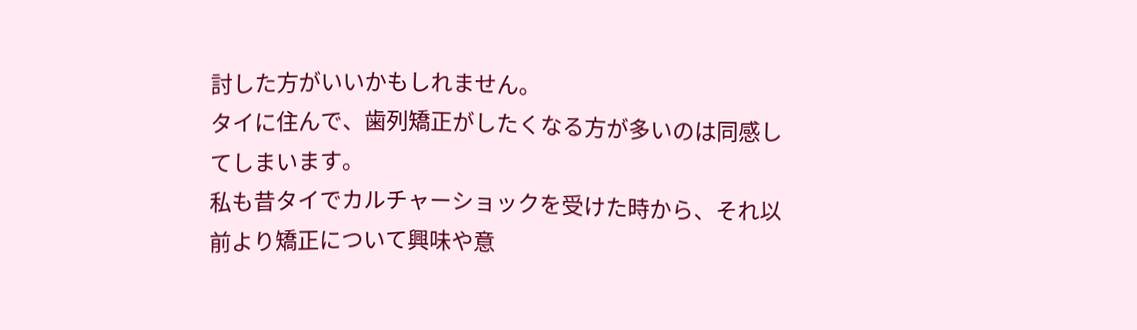討した方がいいかもしれません。
タイに住んで、歯列矯正がしたくなる方が多いのは同感してしまいます。
私も昔タイでカルチャーショックを受けた時から、それ以前より矯正について興味や意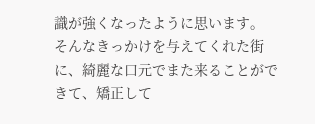識が強くなったように思います。
そんなきっかけを与えてくれた街に、綺麗な口元でまた来ることができて、矯正して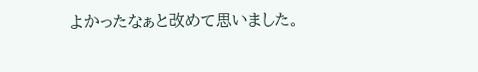よかったなぁと改めて思いました。